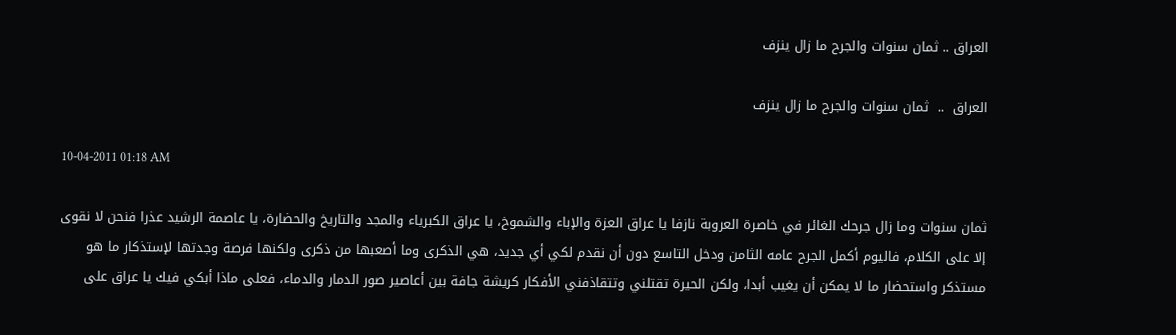العراق .. ثمان سنوات والجرح ما زال ينزف

العراق  ..  ثمان سنوات والجرح ما زال ينزف

10-04-2011 01:18 AM

ثمان سنوات وما زال جرحك الغائر في خاصرة العروبة نازفا يا عراق العزة والإباء والشموخ، يا عراق الكبرياء والمجد والتاريخ والحضارة، يا عاصمة الرشيد عذرا فنحن لا نقوى إلا على الكلام، فاليوم أكمل الجرح عامه الثامن ودخل التاسع دون أن نقدم لكي أي جديد، هي الذكرى وما أصعبها من ذكرى ولكنها فرصة وجدتها لإستذكار ما هو مستذكر واستحضار ما لا يمكن أن يغيب أبدا، ولكن الحيرة تقتلني وتتقاذفني الأفكار كريشة جافة بين أعاصير صور الدمار والدماء، فعلى ماذا أبكي فيك يا عراق على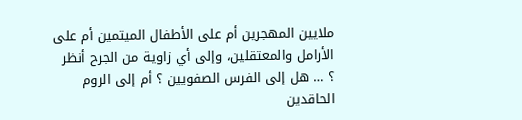ملايين المهجرين أم على الأطفال الميتمين أم على الأرامل والمعتقلين، وإلى أي زاوية من الجرح أنظر ؟ … هل إلى الفرس الصفويين ؟ أم إلى الروم الحاقدين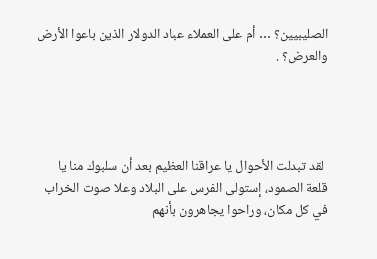الصليبيين؟ … أم على العملاء عباد الدولار الذين باعوا الأرض والعرض؟ .




 لقد تبدلت الأحوال يا عراقنا العظيم بعد أن سلبوك منا يا قلعة الصمود، إستولى الفرس على البلاد وعلا صوت الخراب في كل مكان، وراحوا يجاهرون بأنهم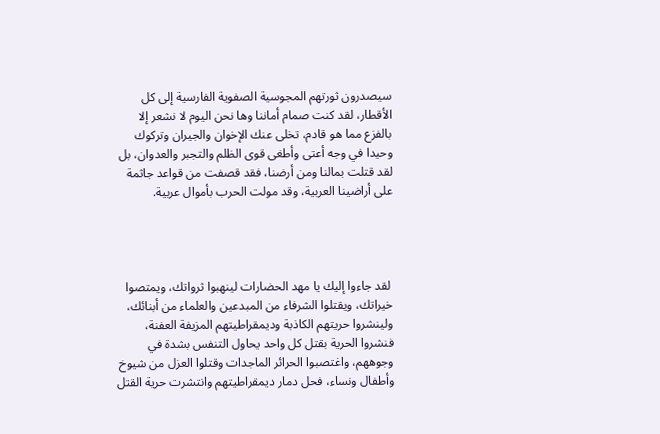سيصدرون ثورتهم المجوسية الصفوية الفارسية إلى كل الأقطار، لقد كنت صمام أماننا وها نحن اليوم لا نشعر إلا بالفزع مما هو قادم، تخلى عنك الإخوان والجيران وتركوك وحيدا في وجه أعتى وأطغى قوى الظلم والتجبر والعدوان، بل لقد قتلت بمالنا ومن أرضنا، فقد قصفت من قواعد جاثمة على أراضينا العربية، وقد مولت الحرب بأموال عربية.




 لقد جاءوا إليك يا مهد الحضارات لينهبوا ثرواتك، ويمتصوا خيراتك، ويقتلوا الشرفاء من المبدعين والعلماء من أبنائك، ولينشروا حريتهم الكاذبة وديمقراطيتهم المزيفة العفنة، فنشروا الحرية بقتل كل واحد يحاول التنفس بشدة في وجوههم، واغتصبوا الحرائر الماجدات وقتلوا العزل من شيوخ وأطفال ونساء، فحل دمار ديمقراطيتهم وانتشرت حرية القتل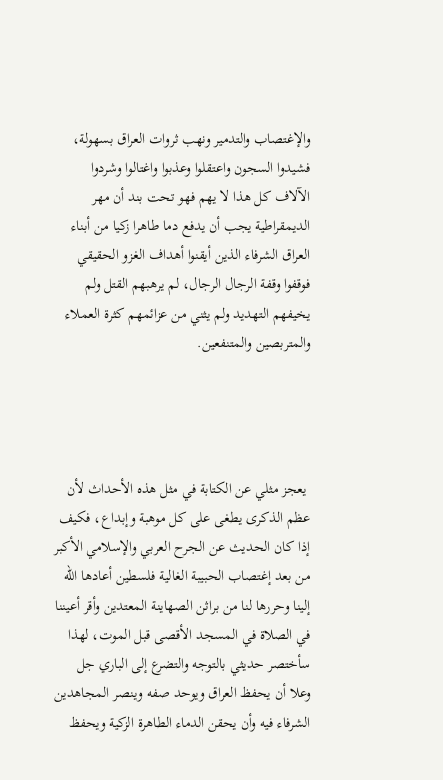والإغتصاب والتدمير ونهب ثروات العراق بسهولة، فشيدوا السجون واعتقلوا وعذبوا واغتالوا وشردوا الآلاف كل هذا لا يهم فهو تحت بند أن مهر الديمقراطية يجب أن يدفع دما طاهرا زكيا من أبناء العراق الشرفاء الذين أيقنوا أهداف الغزو الحقيقي فوقفوا وقفة الرجال الرجال، لم يرهبهم القتل ولم يخيفهم التهديد ولم يثني من عزائمهم كثرة العملاء والمتربصين والمتنفعين.




 يعجز مثلي عن الكتابة في مثل هذه الأحداث لأن عظم الذكرى يطغى على كل موهبة وإبداع، فكيف إذا كان الحديث عن الجرح العربي والإسلامي الأكبر من بعد إغتصاب الحبيبة الغالية فلسطين أعادها الله إلينا وحررها لنا من براثن الصهاينة المعتدين وأقر أعيننا في الصلاة في المسجد الأقصى قبل الموت، لهذا سأختصر حديثي بالتوجه والتضرع إلى الباري جل وعلا أن يحفظ العراق ويوحد صفه وينصر المجاهدين الشرفاء فيه وأن يحقن الدماء الطاهرة الزكية ويحفظ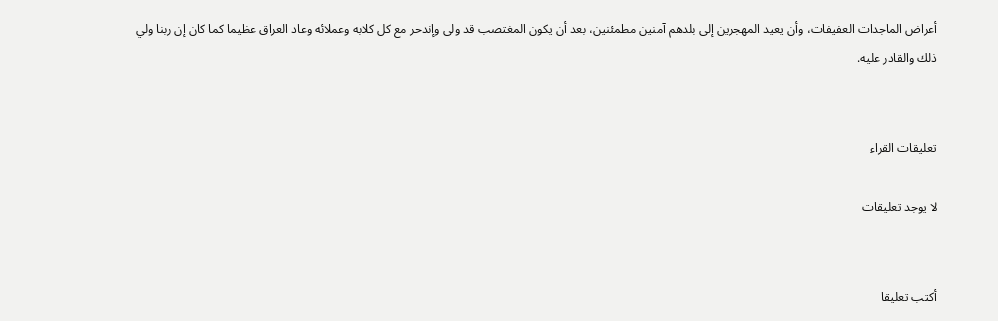أعراض الماجدات العفيفات، وأن يعيد المهجرين إلى بلدهم آمنين مطمئنين، بعد أن يكون المغتصب قد ولى وإندحر مع كل كلابه وعملائه وعاد العراق عظيما كما كان إن ربنا ولي ذلك والقادر عليه.


تعليقات القراء

لا يوجد تعليقات


أكتب تعليقا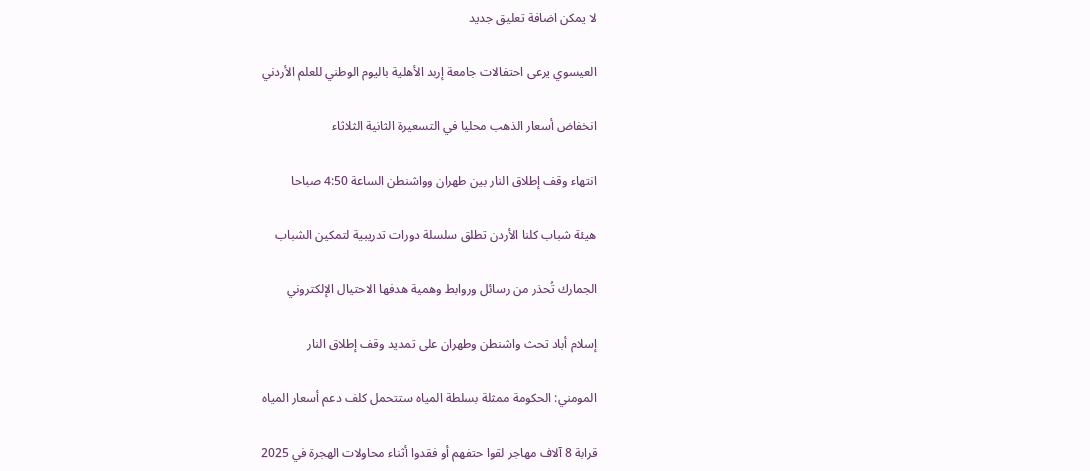لا يمكن اضافة تعليق جديد

العيسوي يرعى احتفالات جامعة إربد الأهلية باليوم الوطني للعلم الأردني

انخفاض أسعار الذهب محليا في التسعيرة الثانية الثلاثاء

انتهاء وقف إطلاق النار بين طهران وواشنطن الساعة 4:50 صباحا

هيئة شباب كلنا الأردن تطلق سلسلة دورات تدريبية لتمكين الشباب

الجمارك تُحذر من رسائل وروابط وهمية هدفها الاحتيال الإلكتروني

إسلام أباد تحث واشنطن وطهران على تمديد وقف إطلاق النار

المومني: الحكومة ممثلة بسلطة المياه ستتحمل كلف دعم أسعار المياه

قرابة 8 آلاف مهاجر لقوا حتفهم أو فقدوا أثناء محاولات الهجرة في 2025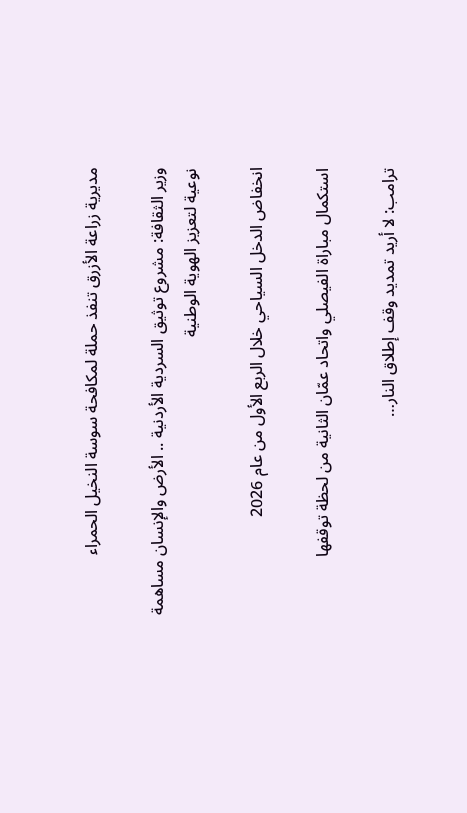مديرية زراعة الأزرق تنفذ حملة لمكافحة سوسة النخيل الحمراء

وزير الثقافة: مشروع توثيق السردية الأردنية .. الأرض والإنسان مساهمة نوعية لتعزيز الهوية الوطنية

انخفاض الدخل السياحي خلال الربع الأول من عام 2026

استكمال مباراة الفيصلي واتحاد عمّان الثانية من لحظة توقفها

ترامب: لا أريد تمديد وقف إطلاق النار…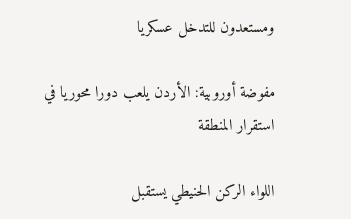ومستعدون للتدخل عسكريا

مفوضة أوروبية: الأردن يلعب دورا محوريا في استقرار المنطقة

اللواء الركن الحنيطي يستقبل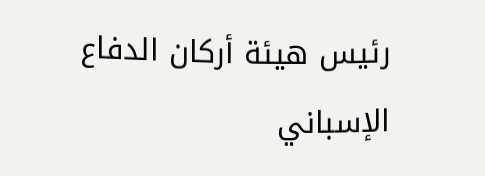رئيس هيئة أركان الدفاع الإسباني